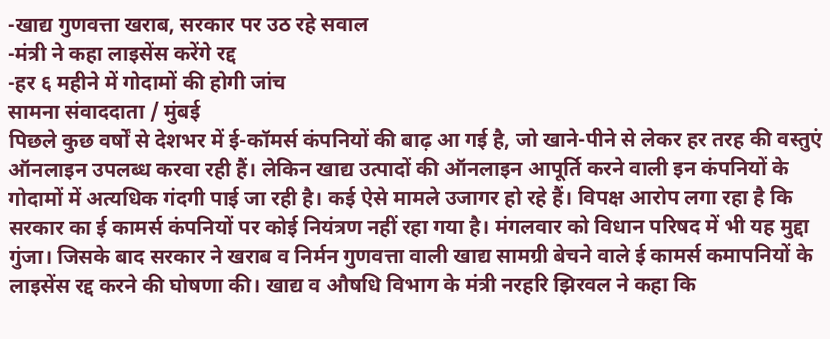-खाद्य गुणवत्ता खराब, सरकार पर उठ रहे सवाल
-मंत्री ने कहा लाइसेंस करेंगे रद्द
-हर ६ महीने में गोदामों की होगी जांच
सामना संवाददाता / मुंबई
पिछले कुछ वर्षों से देशभर में ई-कॉमर्स कंपनियों की बाढ़ आ गई है, जो खाने-पीने से लेकर हर तरह की वस्तुएं ऑनलाइन उपलब्ध करवा रही हैं। लेकिन खाद्य उत्पादों की ऑनलाइन आपूर्ति करने वाली इन कंपनियों के गोदामों में अत्यधिक गंदगी पाई जा रही है। कई ऐसे मामले उजागर हो रहे हैं। विपक्ष आरोप लगा रहा है कि सरकार का ई कामर्स कंपनियों पर कोई नियंत्रण नहीं रहा गया है। मंगलवार को विधान परिषद में भी यह मुद्दा गुंजा। जिसके बाद सरकार ने खराब व निर्मन गुणवत्ता वाली खाद्य सामग्री बेचने वाले ई कामर्स कमापनियों के लाइसेंस रद्द करने की घोषणा की। खाद्य व औषधि विभाग के मंत्री नरहरि झिरवल ने कहा कि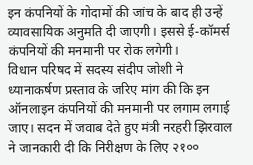इन कंपनियों के गोदामों की जांच के बाद ही उन्हें व्यावसायिक अनुमति दी जाएगी। इससे ई-कॉमर्स कंपनियों की मनमानी पर रोक लगेगी।
विधान परिषद में सदस्य संदीप जोशी ने ध्यानाकर्षण प्रस्ताव के जरिए मांग की कि इन ऑनलाइन कंपनियों की मनमानी पर लगाम लगाई जाए। सदन में जवाब देते हुए मंत्री नरहरी झिरवाल ने जानकारी दी कि निरीक्षण के लिए २१००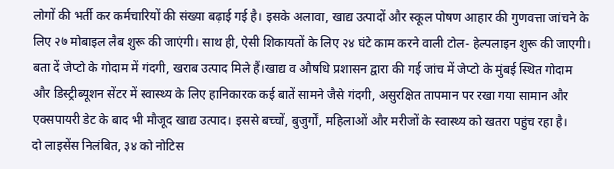लोगों की भर्ती कर कर्मचारियों की संख्या बढ़ाई गई है। इसके अलावा, खाद्य उत्पादों और स्कूल पोषण आहार की गुणवत्ता जांचने के लिए २७ मोबाइल लैब शुरू की जाएंगी। साथ ही, ऐसी शिकायतों के लिए २४ घंटे काम करने वाली टोल- हेल्पलाइन शुरू की जाएगी।
बता दें जेप्टो के गोदाम में गंदगी, खराब उत्पाद मिले हैं।खाद्य व औषधि प्रशासन द्वारा की गई जांच में जेप्टो के मुंबई स्थित गोदाम और डिस्ट्रीब्यूशन सेंटर में स्वास्थ्य के लिए हानिकारक कई बातें सामने जैसे गंदगी, असुरक्षित तापमान पर रखा गया सामान और एक्सपायरी डेट के बाद भी मौजूद खाद्य उत्पाद। इससे बच्चों, बुजुर्गों, महिलाओं और मरीजों के स्वास्थ्य को खतरा पहुंच रहा है।
दो लाइसेंस निलंबित, ३४ को नोटिस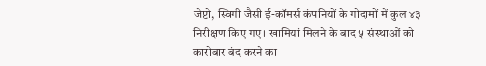जेप्टो, स्विगी जैसी ई-कॉमर्स कंपनियों के गोदामों में कुल ४३ निरीक्षण किए गए। खामियां मिलने के बाद ५ संस्थाओं को कारोबार बंद करने का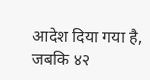आदेश दिया गया है, जबकि ४२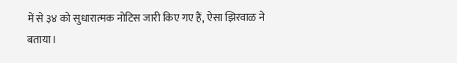में से ३४ को सुधारात्मक नोटिस जारी किए गए हैं, ऐसा झिरवाळ ने बताया।